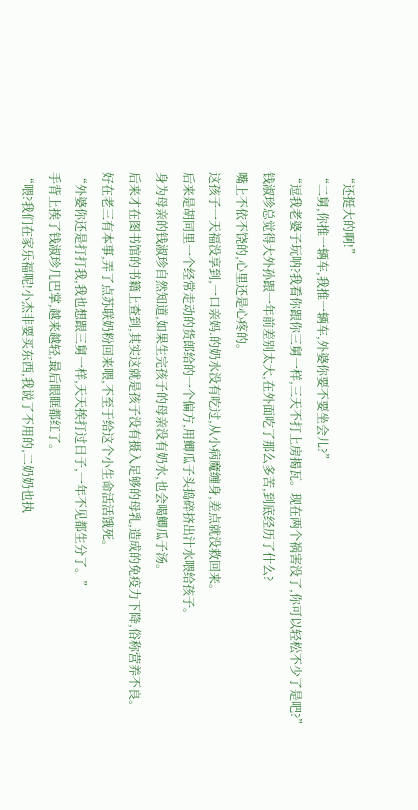“还挺大的啊!”
“二舅,你推一辆车,我推一辆车,外婆你要不要坐会儿?”
“逗我老婆子玩呐?我看你跟你三舅一样,三天不打上房揭瓦。现在两个祸害没了,你可以轻松不少了是吧?”
钱淑珍总觉得大外孙跟一年前差别太大,在外面吃了那么多苦,到底经历了什么?
嘴上不依不饶的,心里还是心疼的。
这孩子一天福没享到,一口亲妈.的奶水没有吃过,从小病魔缠身,差点就没救回来。
后来是胡同里一个经常走动的货郎给的一个偏方,用鲫瓜子头捣碎挤出汁水喂给孩子。
身为母亲的钱淑珍自然知道,如果生完孩子的母亲没有奶水,也会喝鲫瓜子汤。
后来才在图书馆的书籍上查到,其实这就是孩子没有摄入足够的母乳,造成的免疫力下降,俗称营养不良。
好在老三有本事,弄了点苏联奶粉回来喂,不至于给这个小生命活活饿死。
“外婆你还是打打我,我也想跟三舅一样,天天挨打过日子,一年不见都生分了。”
手背上挨了钱淑珍几巴掌,越来越轻,最后眼眶都红了。
“喂?我们在家乐福呢!小杰非要买东西,我说了不用的,二奶奶也执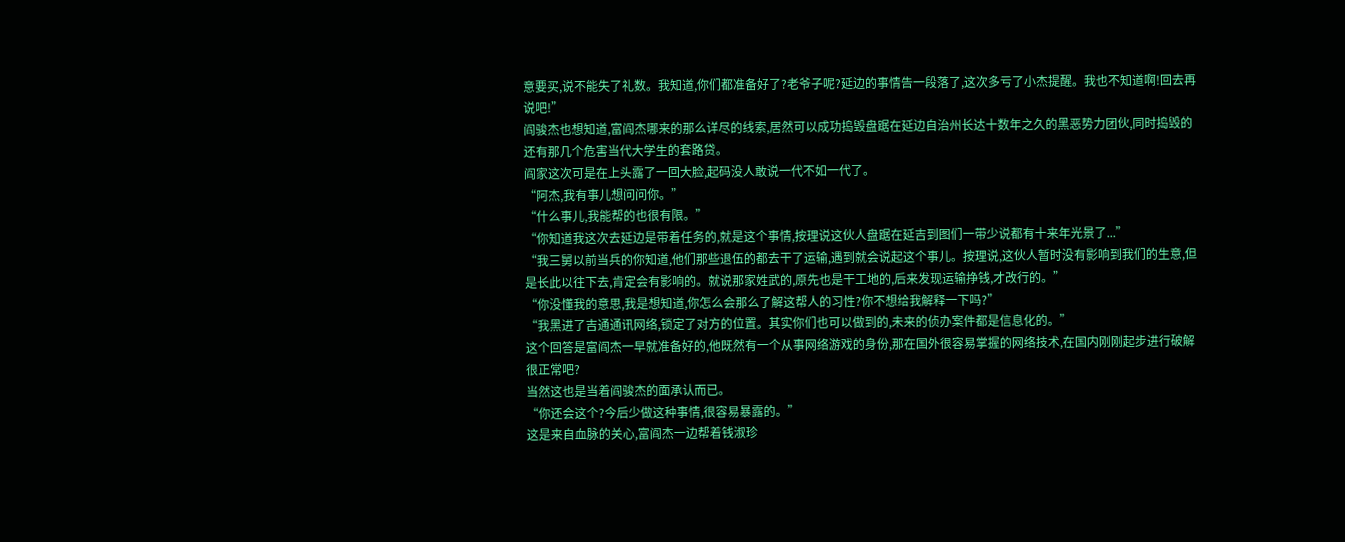意要买,说不能失了礼数。我知道,你们都准备好了?老爷子呢?延边的事情告一段落了,这次多亏了小杰提醒。我也不知道啊!回去再说吧!”
阎骏杰也想知道,富阎杰哪来的那么详尽的线索,居然可以成功捣毁盘踞在延边自治州长达十数年之久的黑恶势力团伙,同时捣毁的还有那几个危害当代大学生的套路贷。
阎家这次可是在上头露了一回大脸,起码没人敢说一代不如一代了。
“阿杰,我有事儿想问问你。”
“什么事儿,我能帮的也很有限。”
“你知道我这次去延边是带着任务的,就是这个事情,按理说这伙人盘踞在延吉到图们一带少说都有十来年光景了...”
“我三舅以前当兵的你知道,他们那些退伍的都去干了运输,遇到就会说起这个事儿。按理说,这伙人暂时没有影响到我们的生意,但是长此以往下去,肯定会有影响的。就说那家姓武的,原先也是干工地的,后来发现运输挣钱,才改行的。”
“你没懂我的意思,我是想知道,你怎么会那么了解这帮人的习性?你不想给我解释一下吗?”
“我黑进了吉通通讯网络,锁定了对方的位置。其实你们也可以做到的,未来的侦办案件都是信息化的。”
这个回答是富阎杰一早就准备好的,他既然有一个从事网络游戏的身份,那在国外很容易掌握的网络技术,在国内刚刚起步进行破解很正常吧?
当然这也是当着阎骏杰的面承认而已。
“你还会这个?今后少做这种事情,很容易暴露的。”
这是来自血脉的关心,富阎杰一边帮着钱淑珍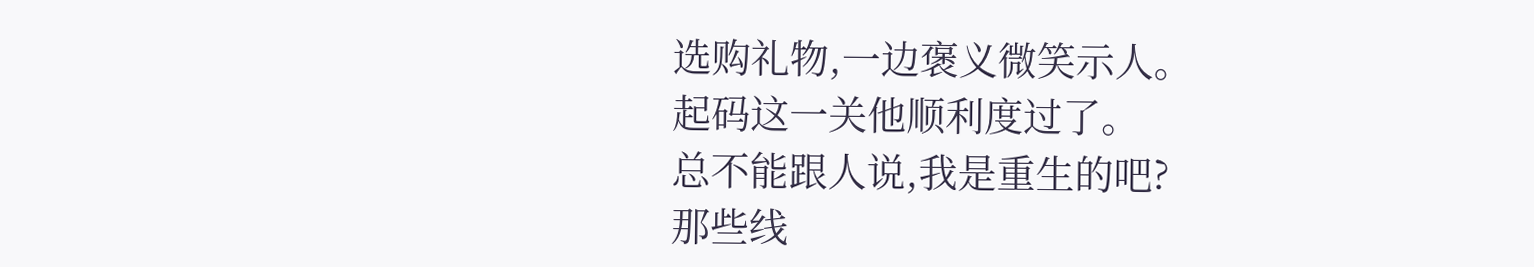选购礼物,一边褒义微笑示人。
起码这一关他顺利度过了。
总不能跟人说,我是重生的吧?
那些线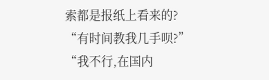索都是报纸上看来的?
“有时间教我几手呗?”
“我不行,在国内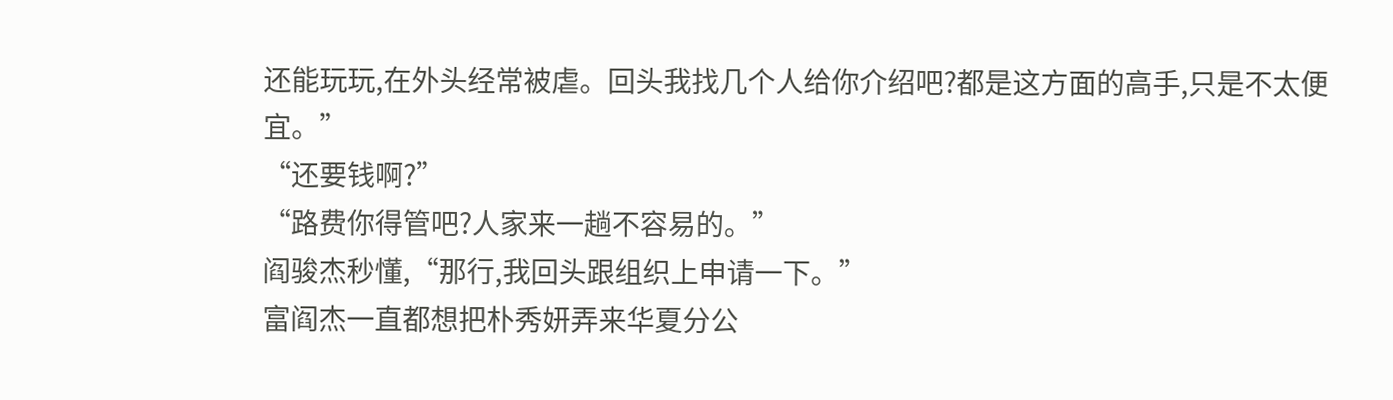还能玩玩,在外头经常被虐。回头我找几个人给你介绍吧?都是这方面的高手,只是不太便宜。”
“还要钱啊?”
“路费你得管吧?人家来一趟不容易的。”
阎骏杰秒懂,“那行,我回头跟组织上申请一下。”
富阎杰一直都想把朴秀妍弄来华夏分公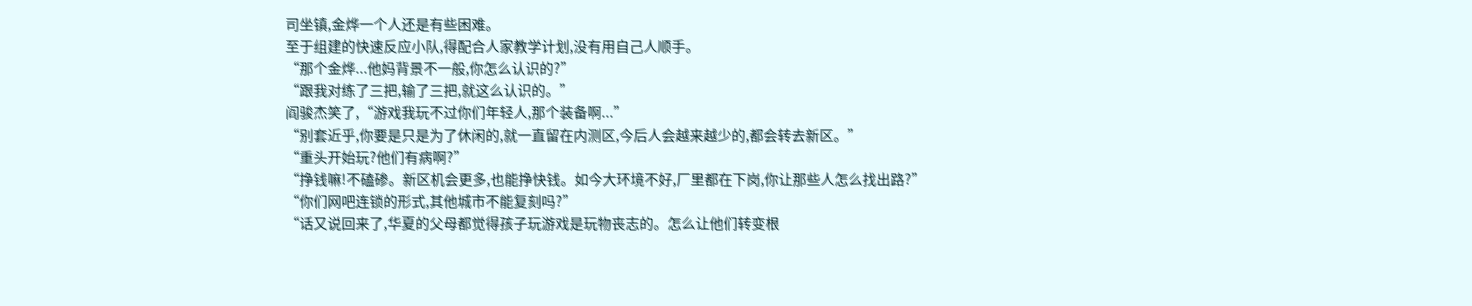司坐镇,金烨一个人还是有些困难。
至于组建的快速反应小队,得配合人家教学计划,没有用自己人顺手。
“那个金烨...他妈背景不一般,你怎么认识的?”
“跟我对练了三把,输了三把,就这么认识的。”
阎骏杰笑了,“游戏我玩不过你们年轻人,那个装备啊...”
“别套近乎,你要是只是为了休闲的,就一直留在内测区,今后人会越来越少的,都会转去新区。”
“重头开始玩?他们有病啊?”
“挣钱嘛!不磕碜。新区机会更多,也能挣快钱。如今大环境不好,厂里都在下岗,你让那些人怎么找出路?”
“你们网吧连锁的形式,其他城市不能复刻吗?”
“话又说回来了,华夏的父母都觉得孩子玩游戏是玩物丧志的。怎么让他们转变根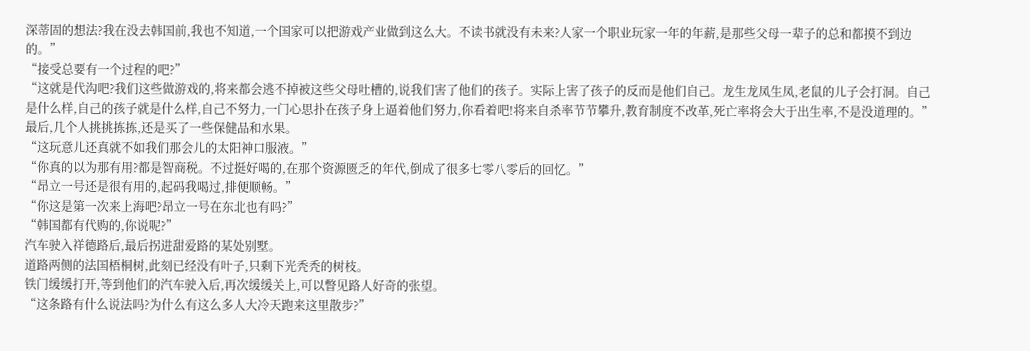深蒂固的想法?我在没去韩国前,我也不知道,一个国家可以把游戏产业做到这么大。不读书就没有未来?人家一个职业玩家一年的年薪,是那些父母一辈子的总和都摸不到边的。”
“接受总要有一个过程的吧?”
“这就是代沟吧?我们这些做游戏的,将来都会逃不掉被这些父母吐槽的,说我们害了他们的孩子。实际上害了孩子的反而是他们自己。龙生龙凤生凤,老鼠的儿子会打洞。自己是什么样,自己的孩子就是什么样,自己不努力,一门心思扑在孩子身上逼着他们努力,你看着吧!将来自杀率节节攀升,教育制度不改革,死亡率将会大于出生率,不是没道理的。”
最后,几个人挑挑拣拣,还是买了一些保健品和水果。
“这玩意儿还真就不如我们那会儿的太阳神口服液。”
“你真的以为那有用?都是智商税。不过挺好喝的,在那个资源匮乏的年代,倒成了很多七零八零后的回忆。”
“昂立一号还是很有用的,起码我喝过,排便顺畅。”
“你这是第一次来上海吧?昂立一号在东北也有吗?”
“韩国都有代购的,你说呢?”
汽车驶入祥德路后,最后拐进甜爱路的某处别墅。
道路两侧的法国梧桐树,此刻已经没有叶子,只剩下光秃秃的树枝。
铁门缓缓打开,等到他们的汽车驶入后,再次缓缓关上,可以瞥见路人好奇的张望。
“这条路有什么说法吗?为什么有这么多人大冷天跑来这里散步?”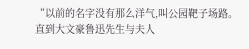“以前的名字没有那么洋气,叫公园靶子场路。直到大文豪鲁迅先生与夫人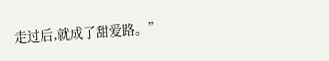走过后,就成了甜爱路。”